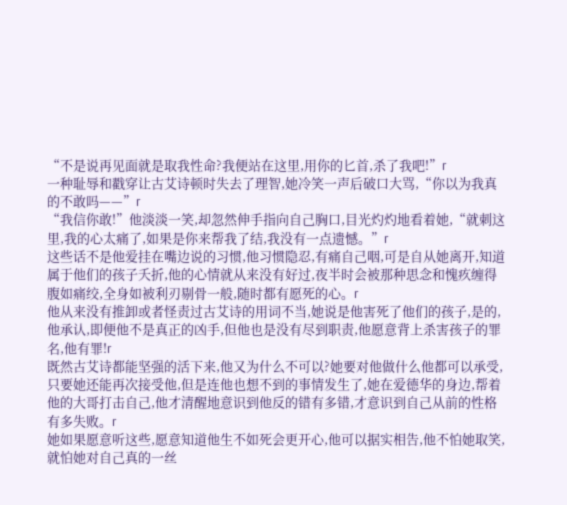“不是说再见面就是取我性命?我便站在这里,用你的匕首,杀了我吧!”r
一种耻辱和戳穿让古艾诗顿时失去了理智,她冷笑一声后破口大骂,“你以为我真的不敢吗——”r
“我信你敢!”他淡淡一笑,却忽然伸手指向自己胸口,目光灼灼地看着她,“就刺这里,我的心太痛了,如果是你来帮我了结,我没有一点遗憾。”r
这些话不是他爱挂在嘴边说的习惯,他习惯隐忍,有痛自己咽,可是自从她离开,知道属于他们的孩子夭折,他的心情就从来没有好过,夜半时会被那种思念和愧疚缠得腹如痛绞,全身如被利刃剔骨一般,随时都有愿死的心。r
他从来没有推卸或者怪责过古艾诗的用词不当,她说是他害死了他们的孩子,是的,他承认,即便他不是真正的凶手,但他也是没有尽到职责,他愿意背上杀害孩子的罪名,他有罪!r
既然古艾诗都能坚强的活下来,他又为什么不可以?她要对他做什么他都可以承受,只要她还能再次接受他,但是连他也想不到的事情发生了,她在爱德华的身边,帮着他的大哥打击自己,他才清醒地意识到他反的错有多错,才意识到自己从前的性格有多失败。r
她如果愿意听这些,愿意知道他生不如死会更开心,他可以据实相告,他不怕她取笑,就怕她对自己真的一丝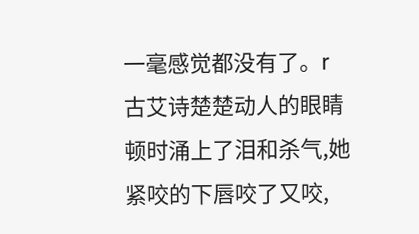一毫感觉都没有了。r
古艾诗楚楚动人的眼睛顿时涌上了泪和杀气,她紧咬的下唇咬了又咬,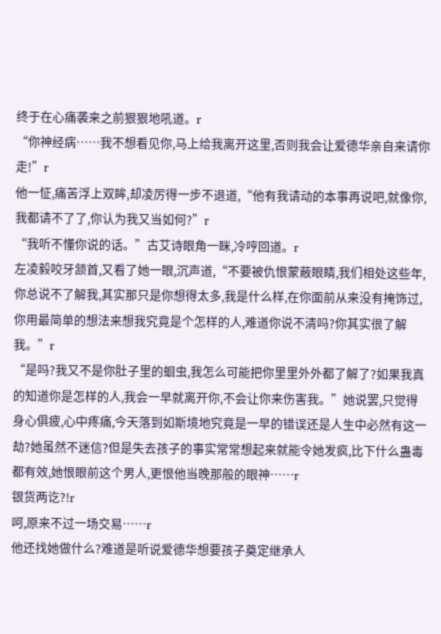终于在心痛袭来之前狠狠地吼道。r
“你神经病……我不想看见你,马上给我离开这里,否则我会让爱德华亲自来请你走!”r
他一怔,痛苦浮上双眸,却凌厉得一步不退道,“他有我请动的本事再说吧,就像你,我都请不了了,你认为我又当如何?”r
“我听不懂你说的话。”古艾诗眼角一眯,冷哼回道。r
左凌毅咬牙颔首,又看了她一眼,沉声道,“不要被仇恨蒙蔽眼睛,我们相处这些年,你总说不了解我,其实那只是你想得太多,我是什么样,在你面前从来没有掩饰过,你用最简单的想法来想我究竟是个怎样的人,难道你说不清吗?你其实很了解我。”r
“是吗?我又不是你肚子里的蛔虫,我怎么可能把你里里外外都了解了?如果我真的知道你是怎样的人,我会一早就离开你,不会让你来伤害我。”她说罢,只觉得身心俱疲,心中疼痛,今天落到如斯境地究竟是一早的错误还是人生中必然有这一劫?她虽然不迷信?但是失去孩子的事实常常想起来就能令她发疯,比下什么蛊毒都有效,她恨眼前这个男人,更恨他当晚那般的眼神……r
银货两讫?!r
呵,原来不过一场交易……r
他还找她做什么?难道是听说爱德华想要孩子奠定继承人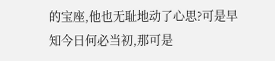的宝座,他也无耻地动了心思?可是早知今日何必当初,那可是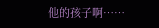他的孩子啊……